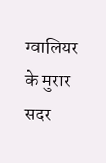ग्वालियर के मुरार सदर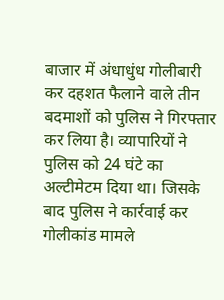बाजार में अंधाधुंध गोलीबारी कर दहशत फैलाने वाले तीन बदमाशों को पुलिस ने गिरफ्तार कर लिया है। व्यापारियों ने पुलिस को 24 घंटे का अल्टीमेटम दिया था। जिसके बाद पुलिस ने कार्रवाई कर गोलीकांड मामले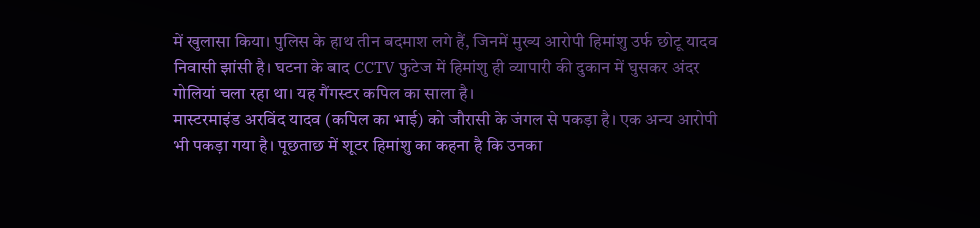में खुलासा किया। पुलिस के हाथ तीन बदमाश लगे हैं, जिनमें मुख्य आरोपी हिमांशु उर्फ छोटू यादव निवासी झांसी है। घटना के बाद CCTV फुटेज में हिमांशु ही व्यापारी की दुकान में घुसकर अंदर गोलियां चला रहा था। यह गैंगस्टर कपिल का साला है।
मास्टरमाइंड अरविंद यादव (कपिल का भाई) को जौरासी के जंगल से पकड़ा है। एक अन्य आरोपी भी पकड़ा गया है। पूछताछ में शूटर हिमांशु का कहना है कि उनका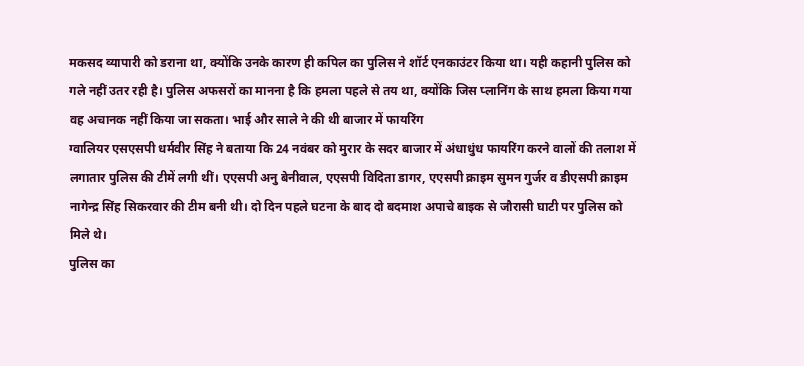मकसद व्यापारी को डराना था, क्योंकि उनके कारण ही कपिल का पुलिस ने शॉर्ट एनकाउंटर किया था। यही कहानी पुलिस को गले नहीं उतर रही है। पुलिस अफसरों का मानना है कि हमला पहले से तय था, क्योंकि जिस प्लानिंग के साथ हमला किया गया वह अचानक नहीं किया जा सकता। भाई और साले ने की थी बाजार में फायरिंग
ग्वालियर एसएसपी धर्मवीर सिंह ने बताया कि 24 नवंबर को मुरार के सदर बाजार में अंधाधुंध फायरिंग करने वालों की तलाश में लगातार पुलिस की टीमें लगी थीं। एएसपी अनु बेनीवाल, एएसपी विदिता डागर, एएसपी क्राइम सुमन गुर्जर व डीएसपी क्राइम नागेन्द्र सिंह सिकरवार की टीम बनी थी। दो दिन पहले घटना के बाद दो बदमाश अपाचे बाइक से जौरासी घाटी पर पुलिस को मिले थे।
पुलिस का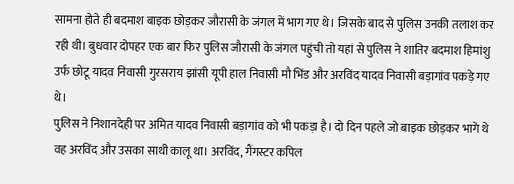सामना होते ही बदमाश बाइक छोड़कर जौरासी के जंगल में भाग गए थे। जिसके बाद से पुलिस उनकी तलाश कर रही थी। बुधवार दोपहर एक बार फिर पुलिस जौरासी के जंगल पहुंची तो यहां से पुलिस ने शातिर बदमाश हिमांशु उर्फ छोटू यादव निवासी गुरसराय झांसी यूपी हाल निवासी मौ भिंड और अरविंद यादव निवासी बड़ागांव पकड़े गए थे।
पुलिस ने निशानदेही पर अमित यादव निवासी बड़ागांव को भी पकड़ा है। दो दिन पहले जो बाइक छोड़कर भागे थे वह अरविंद और उसका साथी कालू था। अरविंद, गैंगस्टर कपिल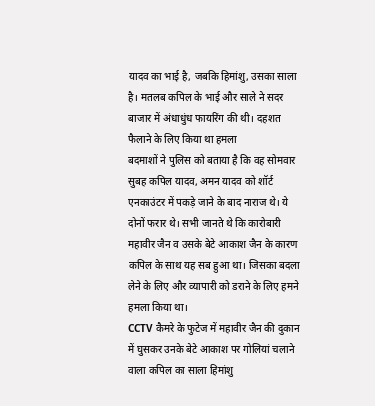यादव का भाई है, जबकि हिमांशु, उसका साला है। मतलब कपिल के भाई और साले ने सदर बाजार में अंधाधुंध फायरिंग की थी। दहशत फैलाने के लिए किया था हमला
बदमाशों ने पुलिस को बताया है कि वह सोमवार सुबह कपिल यादव, अमन यादव को शॉर्ट एनकाउंटर में पकड़े जाने के बाद नाराज थे। ये दोनों फरार थे। सभी जानते थे कि कारोबारी महावीर जैन व उसके बेटे आकाश जैन के कारण कपिल के साथ यह सब हुआ था। जिसका बदला लेने के लिए और व्यापारी को डराने के लिए हमने हमला किया था।
CCTV कैमरे के फुटेज में महावीर जैन की दुकान में घुसकर उनके बेटे आकाश पर गोलियां चलाने वाला कपिल का साला हिमांशु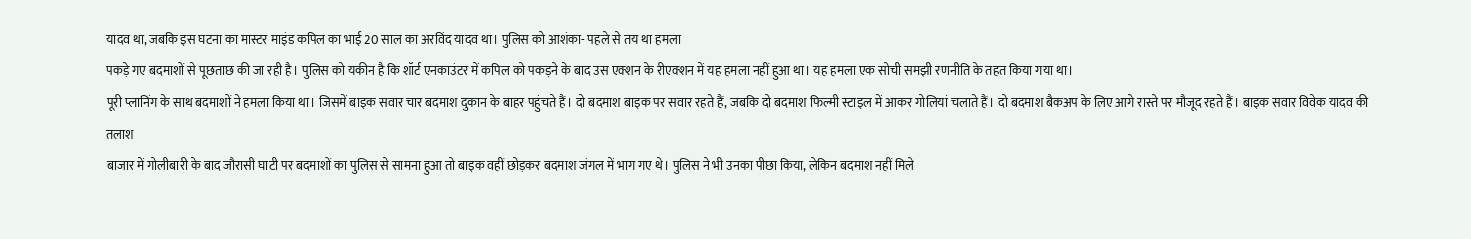यादव था, जबकि इस घटना का मास्टर माइंड कपिल का भाई 20 साल का अरविंद यादव था। पुलिस को आशंका- पहले से तय था हमला
पकड़े गए बदमाशों से पूछताछ की जा रही है। पुलिस को यकीन है कि शॉर्ट एनकाउंटर में कपिल को पकड़ने के बाद उस एक्शन के रीएक्शन में यह हमला नहीं हुआ था। यह हमला एक सोची समझी रणनीति के तहत किया गया था।
पूरी प्लानिंग के साथ बदमाशों ने हमला किया था। जिसमें बाइक सवार चार बदमाश दुकान के बाहर पहुंचते हैं। दो बदमाश बाइक पर सवार रहते हैं, जबकि दो बदमाश फिल्मी स्टाइल में आकर गोलियां चलाते हैं। दो बदमाश बैकअप के लिए आगे रास्ते पर मौजूद रहते हैं। बाइक सवार विवेक यादव की तलाश
बाजार में गोलीबारी के बाद जौरासी घाटी पर बदमाशों का पुलिस से सामना हुआ तो बाइक वहीं छोड़कर बदमाश जंगल में भाग गए थे। पुलिस ने भी उनका पीछा किया, लेकिन बदमाश नहीं मिले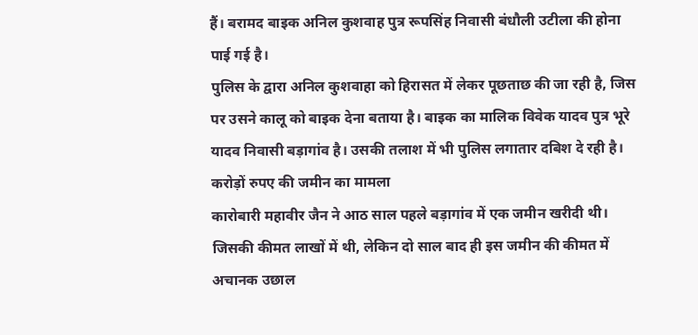हैं। बरामद बाइक अनिल कुशवाह पुत्र रूपसिंह निवासी बंधौली उटीला की होना पाई गई है।
पुलिस के द्वारा अनिल कुशवाहा को हिरासत में लेकर पूछताछ की जा रही है, जिस पर उसने कालू को बाइक देना बताया है। बाइक का मालिक विवेक यादव पुत्र भूरे यादव निवासी बड़ागांव है। उसकी तलाश में भी पुलिस लगातार दबिश दे रही है। करोड़ों रुपए की जमीन का मामला
कारोबारी महावीर जैन ने आठ साल पहले बड़ागांव में एक जमीन खरीदी थी। जिसकी कीमत लाखों में थी, लेकिन दो साल बाद ही इस जमीन की कीमत में अचानक उछाल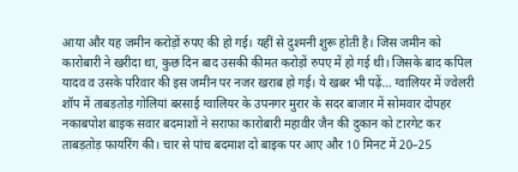आया और यह जमीन करोड़ों रुपए की हो गई। यहीं से दुश्मनी शुरू होती है। जिस जमीन को कारोबारी ने खरीदा था, कुछ दिन बाद उसकी कीमत करोड़ों रुपए में हो गई थी। जिसके बाद कपिल यादव व उसके परिवार की इस जमीन पर नजर खराब हो गई। ये खबर भी पढ़ें… ग्वालियर में ज्वेलरी शॉप में ताबड़तोड़ गोलियां बरसाई ग्वालियर के उपनगर मुरार के सदर बाजार में सोमवार दोपहर नकाबपोश बाइक सवार बदमाशों ने सराफा कारोबारी महावीर जैन की दुकान को टारगेट कर ताबड़तोड़ फायरिंग की। चार से पांच बदमाश दो बाइक पर आए और 10 मिनट में 20–25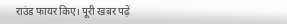राउंड फायर किए। पूरी खबर पढ़ें